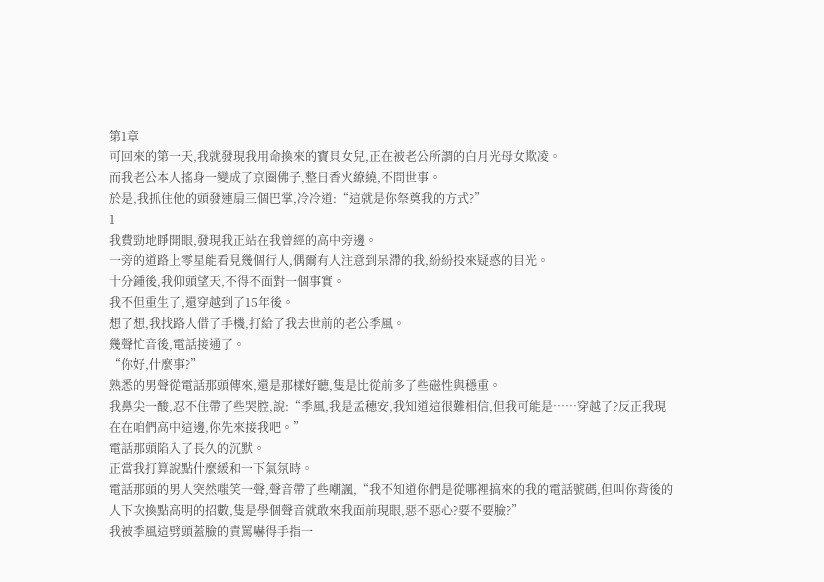第1章
可回來的第一天,我就發現我用命換來的寶貝女兒,正在被老公所謂的白月光母女欺凌。
而我老公本人搖身一變成了京圈佛子,整日香火繚繞,不問世事。
於是,我抓住他的頭發連扇三個巴掌,冷冷道:“這就是你祭奠我的方式?”
1
我費勁地睜開眼,發現我正站在我曾經的高中旁邊。
一旁的道路上零星能看見幾個行人,偶爾有人注意到呆滯的我,紛紛投來疑惑的目光。
十分鍾後,我仰頭望天,不得不面對一個事實。
我不但重生了,還穿越到了15年後。
想了想,我找路人借了手機,打給了我去世前的老公季風。
幾聲忙音後,電話接通了。
“你好,什麼事?”
熟悉的男聲從電話那頭傳來,還是那樣好聽,隻是比從前多了些磁性與穩重。
我鼻尖一酸,忍不住帶了些哭腔,說:“季風,我是孟穗安,我知道這很難相信,但我可能是……穿越了?反正我現在在咱們高中這邊,你先來接我吧。”
電話那頭陷入了長久的沉默。
正當我打算說點什麼緩和一下氣氛時。
電話那頭的男人突然嗤笑一聲,聲音帶了些嘲諷,“我不知道你們是從哪裡搞來的我的電話號碼,但叫你背後的人下次換點高明的招數,隻是學個聲音就敢來我面前現眼,惡不惡心?要不要臉?”
我被季風這劈頭蓋臉的責罵嚇得手指一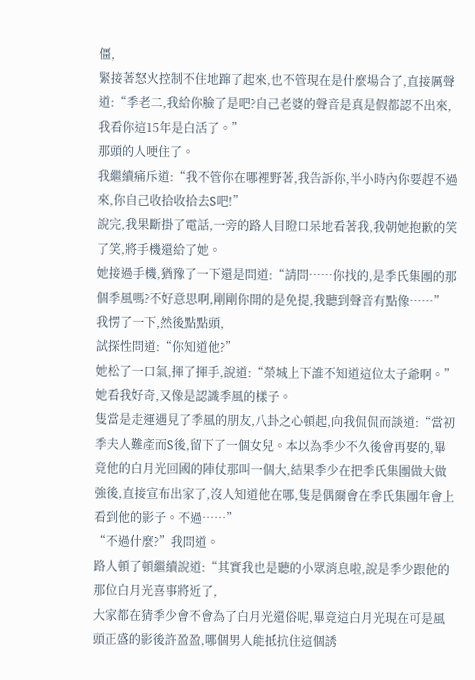僵,
緊接著怒火控制不住地蹿了起來,也不管現在是什麼場合了,直接厲聲道:“季老二,我給你臉了是吧?自己老婆的聲音是真是假都認不出來,我看你這15年是白活了。”
那頭的人哽住了。
我繼續痛斥道:“我不管你在哪裡野著,我告訴你,半小時內你要趕不過來,你自己收拾收拾去S吧!”
說完,我果斷掛了電話,一旁的路人目瞪口呆地看著我,我朝她抱歉的笑了笑,將手機還給了她。
她接過手機,猶豫了一下還是問道:“請問……你找的,是季氏集團的那個季風嗎?不好意思啊,剛剛你開的是免提,我聽到聲音有點像……”
我愣了一下,然後點點頭,
試探性問道:“你知道他?”
她松了一口氣,揮了揮手,說道:“榮城上下誰不知道這位太子爺啊。”
她看我好奇,又像是認識季風的樣子。
隻當是走運遇見了季風的朋友,八卦之心頓起,向我侃侃而談道:“當初季夫人難產而S後,留下了一個女兒。本以為季少不久後會再娶的,畢竟他的白月光回國的陣仗那叫一個大,結果季少在把季氏集團做大做強後,直接宣布出家了,沒人知道他在哪,隻是偶爾會在季氏集團年會上看到他的影子。不過……”
“不過什麼?”我問道。
路人頓了頓繼續說道:“其實我也是聽的小眾消息啦,說是季少跟他的那位白月光喜事將近了,
大家都在猜季少會不會為了白月光還俗呢,畢竟這白月光現在可是風頭正盛的影後許盈盈,哪個男人能抵抗住這個誘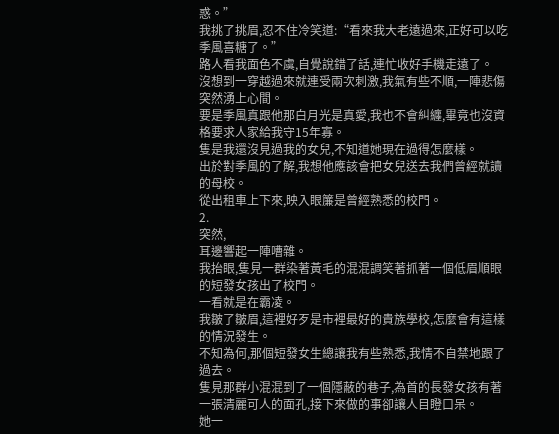惑。”
我挑了挑眉,忍不住冷笑道:“看來我大老遠過來,正好可以吃季風喜糖了。”
路人看我面色不虞,自覺說錯了話,連忙收好手機走遠了。
沒想到一穿越過來就連受兩次刺激,我氣有些不順,一陣悲傷突然湧上心間。
要是季風真跟他那白月光是真愛,我也不會糾纏,畢竟也沒資格要求人家給我守15年寡。
隻是我還沒見過我的女兒,不知道她現在過得怎麼樣。
出於對季風的了解,我想他應該會把女兒送去我們曾經就讀的母校。
從出租車上下來,映入眼簾是曾經熟悉的校門。
2.
突然,
耳邊響起一陣嘈雜。
我抬眼,隻見一群染著黃毛的混混調笑著抓著一個低眉順眼的短發女孩出了校門。
一看就是在霸凌。
我皺了皺眉,這裡好歹是市裡最好的貴族學校,怎麼會有這樣的情況發生。
不知為何,那個短發女生總讓我有些熟悉,我情不自禁地跟了過去。
隻見那群小混混到了一個隱蔽的巷子,為首的長發女孩有著一張清麗可人的面孔,接下來做的事卻讓人目瞪口呆。
她一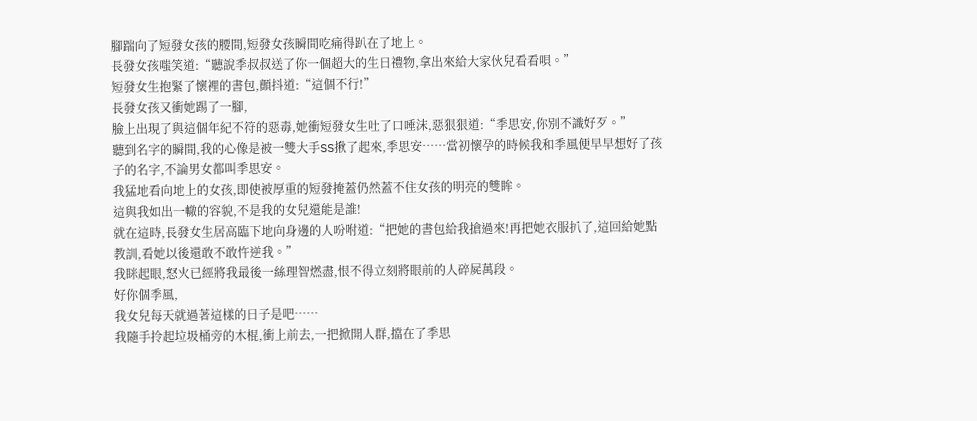腳踹向了短發女孩的腰間,短發女孩瞬間吃痛得趴在了地上。
長發女孩嗤笑道:“聽說季叔叔送了你一個超大的生日禮物,拿出來給大家伙兒看看唄。”
短發女生抱緊了懷裡的書包,顫抖道:“這個不行!”
長發女孩又衝她踢了一腳,
臉上出現了與這個年紀不符的惡毒,她衝短發女生吐了口唾沫,惡狠狠道:“季思安,你別不識好歹。”
聽到名字的瞬間,我的心像是被一雙大手SS揪了起來,季思安……當初懷孕的時候我和季風便早早想好了孩子的名字,不論男女都叫季思安。
我猛地看向地上的女孩,即使被厚重的短發掩蓋仍然蓋不住女孩的明亮的雙眸。
這與我如出一轍的容貌,不是我的女兒還能是誰!
就在這時,長發女生居高臨下地向身邊的人吩咐道:“把她的書包給我搶過來!再把她衣服扒了,這回給她點教訓,看她以後還敢不敢忤逆我。”
我眯起眼,怒火已經將我最後一絲理智燃盡,恨不得立刻將眼前的人碎屍萬段。
好你個季風,
我女兒每天就過著這樣的日子是吧……
我隨手拎起垃圾桶旁的木棍,衝上前去,一把掀開人群,擋在了季思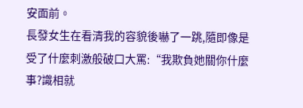安面前。
長發女生在看清我的容貌後嚇了一跳,隨即像是受了什麼刺激般破口大罵:“我欺負她關你什麼事?識相就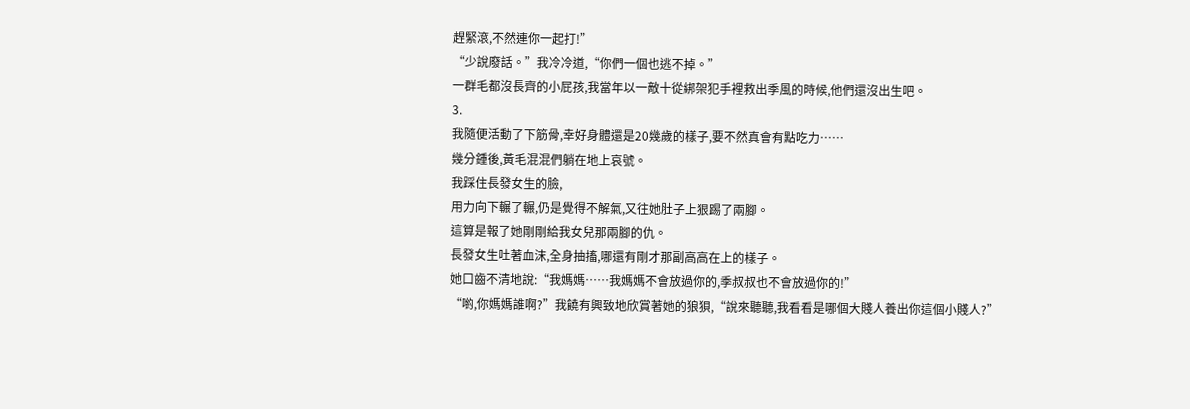趕緊滾,不然連你一起打!”
“少說廢話。”我冷冷道,“你們一個也逃不掉。”
一群毛都沒長齊的小屁孩,我當年以一敵十從綁架犯手裡救出季風的時候,他們還沒出生吧。
3.
我隨便活動了下筋骨,幸好身體還是20幾歲的樣子,要不然真會有點吃力……
幾分鍾後,黃毛混混們躺在地上哀號。
我踩住長發女生的臉,
用力向下輾了輾,仍是覺得不解氣,又往她肚子上狠踢了兩腳。
這算是報了她剛剛給我女兒那兩腳的仇。
長發女生吐著血沫,全身抽搐,哪還有剛才那副高高在上的樣子。
她口齒不清地說:“我媽媽……我媽媽不會放過你的,季叔叔也不會放過你的!”
“喲,你媽媽誰啊?”我饒有興致地欣賞著她的狼狽,“說來聽聽,我看看是哪個大賤人養出你這個小賤人?”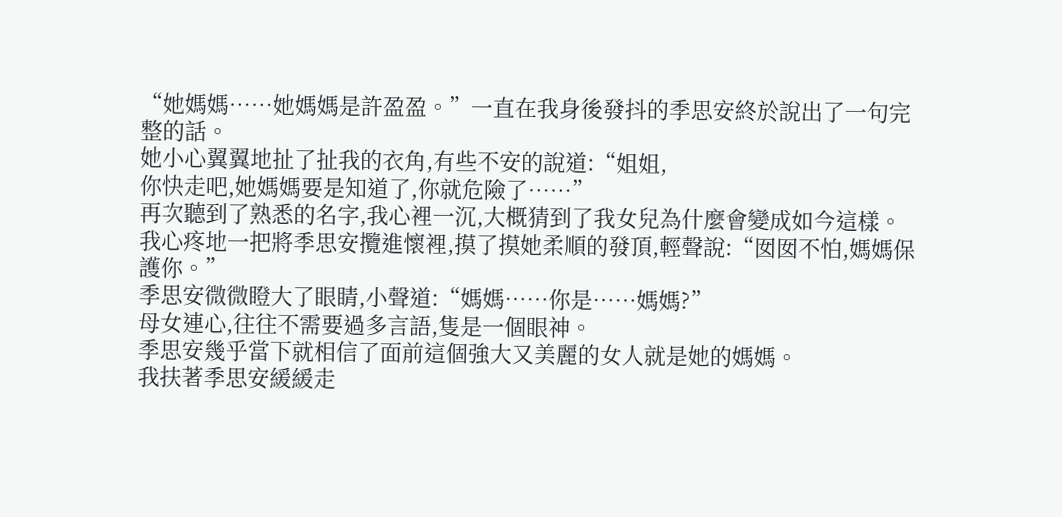“她媽媽……她媽媽是許盈盈。”一直在我身後發抖的季思安終於說出了一句完整的話。
她小心翼翼地扯了扯我的衣角,有些不安的說道:“姐姐,
你快走吧,她媽媽要是知道了,你就危險了……”
再次聽到了熟悉的名字,我心裡一沉,大概猜到了我女兒為什麼會變成如今這樣。
我心疼地一把將季思安攬進懷裡,摸了摸她柔順的發頂,輕聲說:“囡囡不怕,媽媽保護你。”
季思安微微瞪大了眼睛,小聲道:“媽媽……你是……媽媽?”
母女連心,往往不需要過多言語,隻是一個眼神。
季思安幾乎當下就相信了面前這個強大又美麗的女人就是她的媽媽。
我扶著季思安緩緩走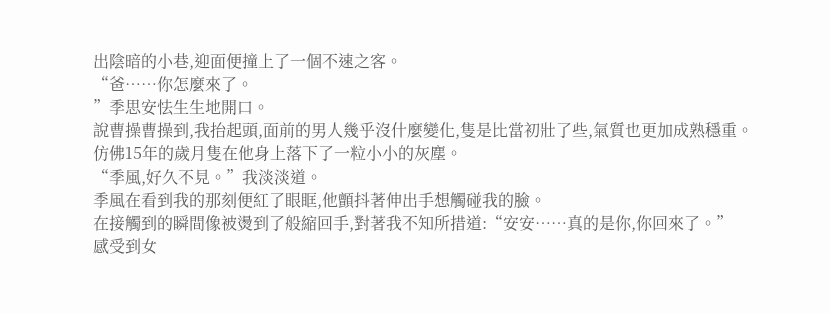出陰暗的小巷,迎面便撞上了一個不速之客。
“爸……你怎麼來了。
”季思安怯生生地開口。
說曹操曹操到,我抬起頭,面前的男人幾乎沒什麼變化,隻是比當初壯了些,氣質也更加成熟穩重。
仿佛15年的歲月隻在他身上落下了一粒小小的灰塵。
“季風,好久不見。”我淡淡道。
季風在看到我的那刻便紅了眼眶,他顫抖著伸出手想觸碰我的臉。
在接觸到的瞬間像被燙到了般縮回手,對著我不知所措道:“安安……真的是你,你回來了。”
感受到女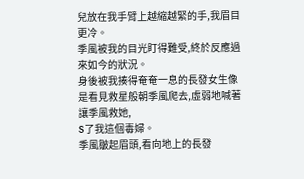兒放在我手臂上越縮越緊的手,我眉目更冷。
季風被我的目光盯得難受,終於反應過來如今的狀況。
身後被我揍得奄奄一息的長發女生像是看見救星般朝季風爬去,虛弱地喊著讓季風救她,
S了我這個毒婦。
季風皺起眉頭,看向地上的長發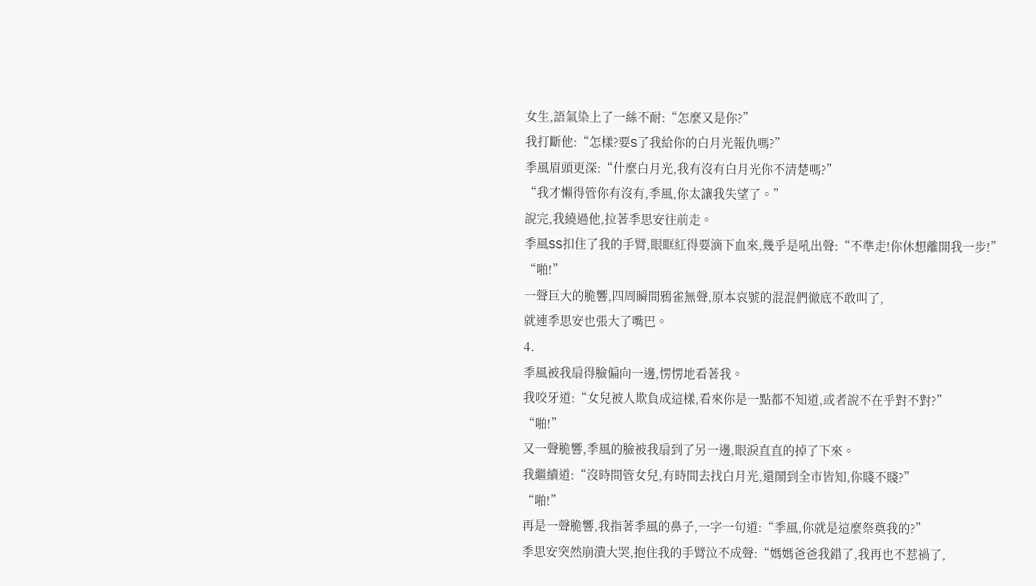女生,語氣染上了一絲不耐:“怎麼又是你?”
我打斷他:“怎樣?要S了我給你的白月光報仇嗎?”
季風眉頭更深:“什麼白月光,我有沒有白月光你不清楚嗎?”
“我才懶得管你有沒有,季風,你太讓我失望了。”
說完,我繞過他,拉著季思安往前走。
季風SS扣住了我的手臂,眼眶紅得要滴下血來,幾乎是吼出聲:“不準走!你休想離開我一步!”
“啪!”
一聲巨大的脆響,四周瞬間鴉雀無聲,原本哀號的混混們徹底不敢叫了,
就連季思安也張大了嘴巴。
4.
季風被我扇得臉偏向一邊,愣愣地看著我。
我咬牙道:“女兒被人欺負成這樣,看來你是一點都不知道,或者說不在乎對不對?”
“啪!”
又一聲脆響,季風的臉被我扇到了另一邊,眼淚直直的掉了下來。
我繼續道:“沒時間管女兒,有時間去找白月光,還鬧到全市皆知,你賤不賤?”
“啪!”
再是一聲脆響,我指著季風的鼻子,一字一句道:“季風,你就是這麼祭奠我的?”
季思安突然崩潰大哭,抱住我的手臂泣不成聲:“媽媽爸爸我錯了,我再也不惹禍了,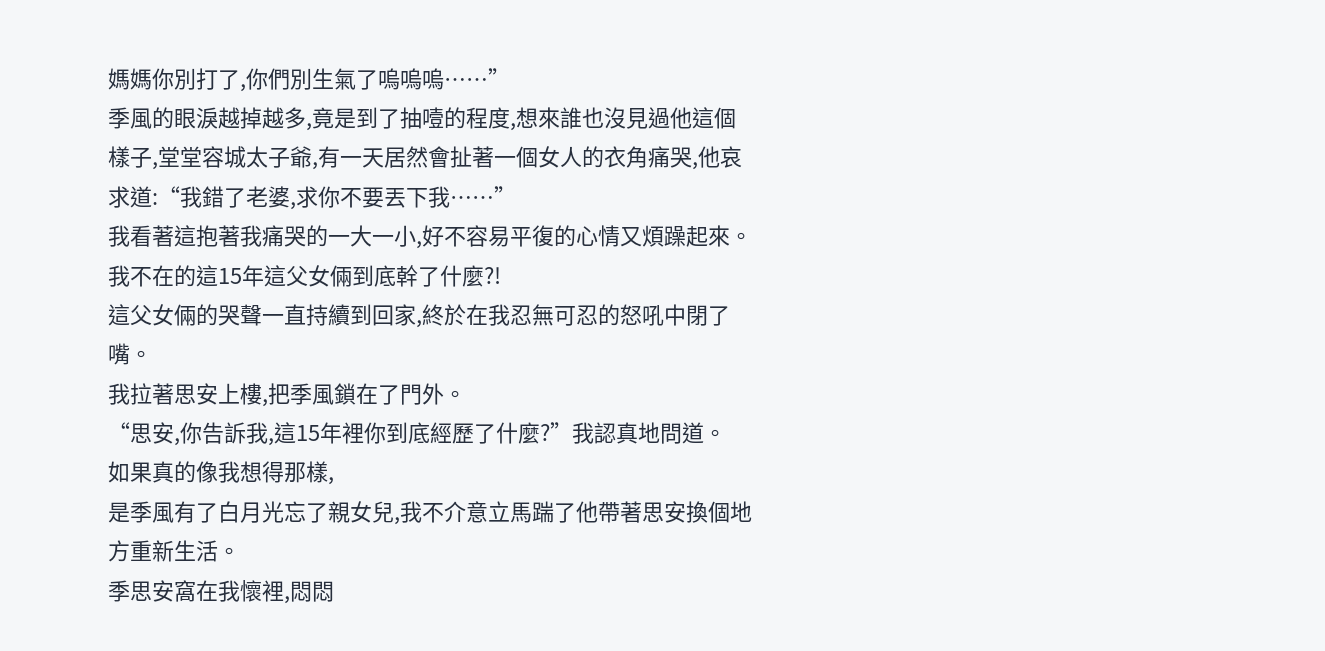媽媽你別打了,你們別生氣了嗚嗚嗚……”
季風的眼淚越掉越多,竟是到了抽噎的程度,想來誰也沒見過他這個樣子,堂堂容城太子爺,有一天居然會扯著一個女人的衣角痛哭,他哀求道:“我錯了老婆,求你不要丟下我……”
我看著這抱著我痛哭的一大一小,好不容易平復的心情又煩躁起來。
我不在的這15年這父女倆到底幹了什麼?!
這父女倆的哭聲一直持續到回家,終於在我忍無可忍的怒吼中閉了嘴。
我拉著思安上樓,把季風鎖在了門外。
“思安,你告訴我,這15年裡你到底經歷了什麼?”我認真地問道。
如果真的像我想得那樣,
是季風有了白月光忘了親女兒,我不介意立馬踹了他帶著思安換個地方重新生活。
季思安窩在我懷裡,悶悶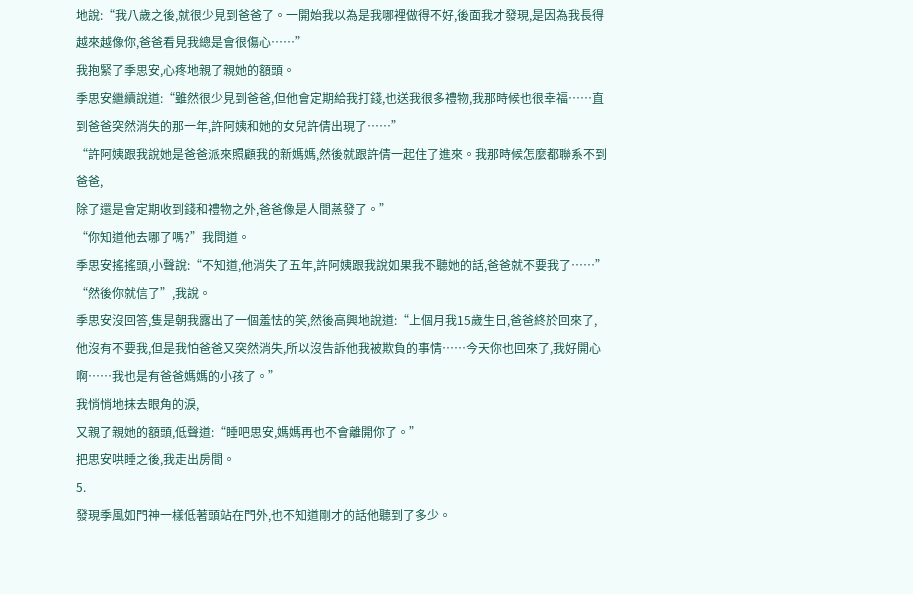地說:“我八歲之後,就很少見到爸爸了。一開始我以為是我哪裡做得不好,後面我才發現,是因為我長得越來越像你,爸爸看見我總是會很傷心……”
我抱緊了季思安,心疼地親了親她的額頭。
季思安繼續說道:“雖然很少見到爸爸,但他會定期給我打錢,也送我很多禮物,我那時候也很幸福……直到爸爸突然消失的那一年,許阿姨和她的女兒許倩出現了……”
“許阿姨跟我說她是爸爸派來照顧我的新媽媽,然後就跟許倩一起住了進來。我那時候怎麼都聯系不到爸爸,
除了還是會定期收到錢和禮物之外,爸爸像是人間蒸發了。”
“你知道他去哪了嗎?”我問道。
季思安搖搖頭,小聲說:“不知道,他消失了五年,許阿姨跟我說如果我不聽她的話,爸爸就不要我了……”
“然後你就信了”,我說。
季思安沒回答,隻是朝我露出了一個羞怯的笑,然後高興地說道:“上個月我15歲生日,爸爸終於回來了,他沒有不要我,但是我怕爸爸又突然消失,所以沒告訴他我被欺負的事情……今天你也回來了,我好開心啊……我也是有爸爸媽媽的小孩了。”
我悄悄地抹去眼角的淚,
又親了親她的額頭,低聲道:“睡吧思安,媽媽再也不會離開你了。”
把思安哄睡之後,我走出房間。
5.
發現季風如門神一樣低著頭站在門外,也不知道剛才的話他聽到了多少。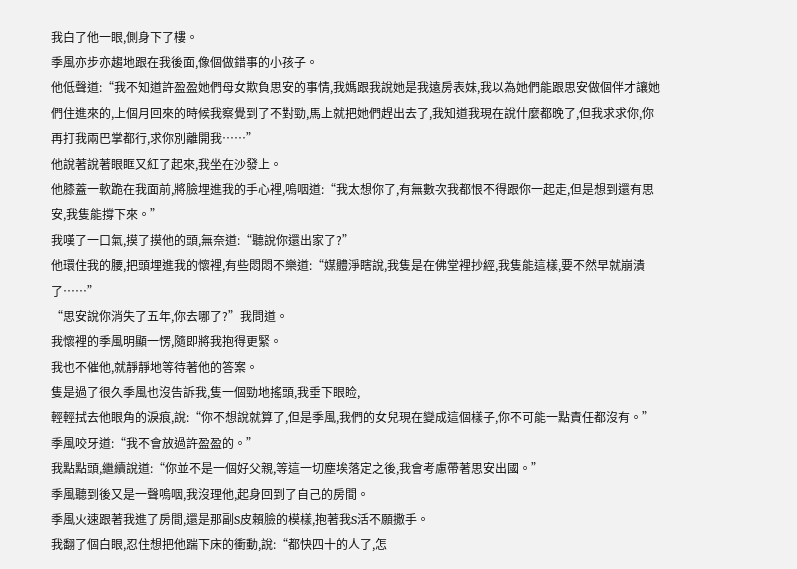我白了他一眼,側身下了樓。
季風亦步亦趨地跟在我後面,像個做錯事的小孩子。
他低聲道:“我不知道許盈盈她們母女欺負思安的事情,我媽跟我說她是我遠房表妹,我以為她們能跟思安做個伴才讓她們住進來的,上個月回來的時候我察覺到了不對勁,馬上就把她們趕出去了,我知道我現在說什麼都晚了,但我求求你,你再打我兩巴掌都行,求你別離開我……”
他說著說著眼眶又紅了起來,我坐在沙發上。
他膝蓋一軟跪在我面前,將臉埋進我的手心裡,嗚咽道:“我太想你了,有無數次我都恨不得跟你一起走,但是想到還有思安,我隻能撐下來。”
我嘆了一口氣,摸了摸他的頭,無奈道:“聽說你還出家了?”
他環住我的腰,把頭埋進我的懷裡,有些悶悶不樂道:“媒體淨瞎說,我隻是在佛堂裡抄經,我隻能這樣,要不然早就崩潰了……”
“思安說你消失了五年,你去哪了?”我問道。
我懷裡的季風明顯一愣,隨即將我抱得更緊。
我也不催他,就靜靜地等待著他的答案。
隻是過了很久季風也沒告訴我,隻一個勁地搖頭,我垂下眼睑,
輕輕拭去他眼角的淚痕,說:“你不想說就算了,但是季風,我們的女兒現在變成這個樣子,你不可能一點責任都沒有。”
季風咬牙道:“我不會放過許盈盈的。”
我點點頭,繼續說道:“你並不是一個好父親,等這一切塵埃落定之後,我會考慮帶著思安出國。”
季風聽到後又是一聲嗚咽,我沒理他,起身回到了自己的房間。
季風火速跟著我進了房間,還是那副S皮賴臉的模樣,抱著我S活不願撒手。
我翻了個白眼,忍住想把他踹下床的衝動,說:“都快四十的人了,怎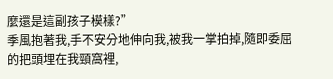麼還是這副孩子模樣?”
季風抱著我,手不安分地伸向我,被我一掌拍掉,隨即委屈的把頭埋在我頸窩裡,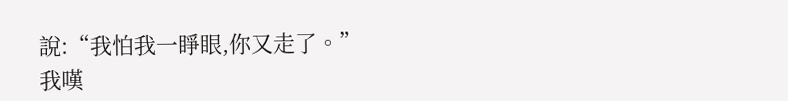說:“我怕我一睜眼,你又走了。”
我嘆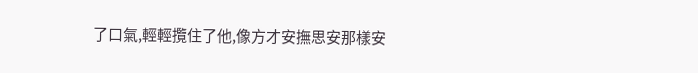了口氣,輕輕攬住了他,像方才安撫思安那樣安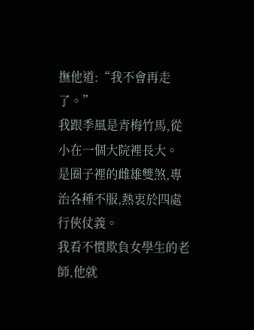撫他道:“我不會再走了。”
我跟季風是青梅竹馬,從小在一個大院裡長大。
是圈子裡的雌雄雙煞,專治各種不服,熱衷於四處行俠仗義。
我看不慣欺負女學生的老師,他就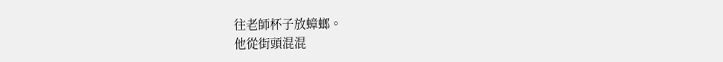往老師杯子放蟑螂。
他從街頭混混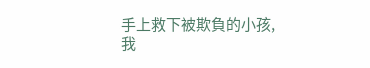手上救下被欺負的小孩,我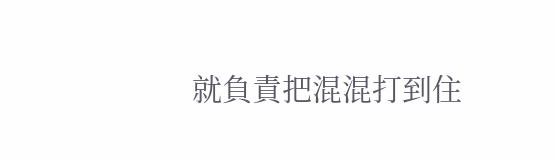就負責把混混打到住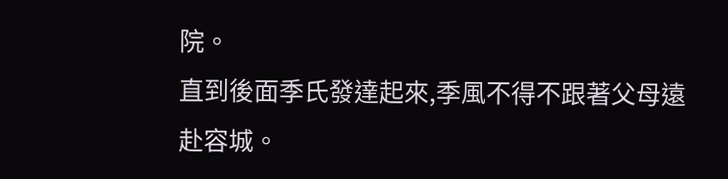院。
直到後面季氏發達起來,季風不得不跟著父母遠赴容城。